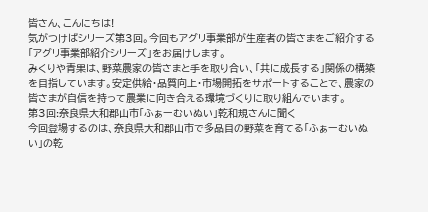皆さん、こんにちは!
気がつけばシリーズ第3回。今回もアグリ事業部が生産者の皆さまをご紹介する「アグリ事業部紹介シリーズ」をお届けします。
みくりや青果は、野菜農家の皆さまと手を取り合い、「共に成長する」関係の構築を目指しています。安定供給・品質向上・市場開拓をサポートすることで、農家の皆さまが自信を持って農業に向き合える環境づくりに取り組んでいます。
第3回:奈良県大和郡山市「ふぁーむいぬい」乾和規さんに聞く
今回登場するのは、奈良県大和郡山市で多品目の野菜を育てる「ふぁーむいぬい」の乾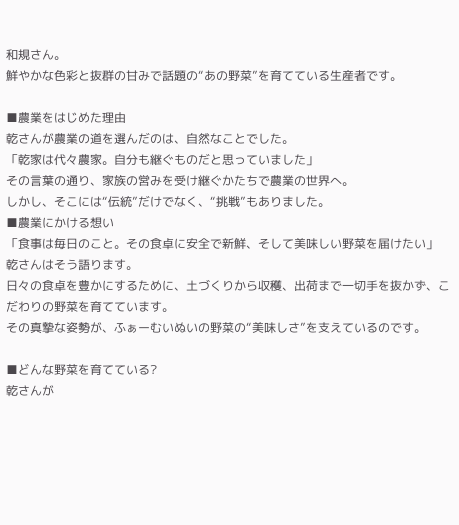和規さん。
鮮やかな色彩と抜群の甘みで話題の“あの野菜”を育てている生産者です。

■農業をはじめた理由
乾さんが農業の道を選んだのは、自然なことでした。
「乾家は代々農家。自分も継ぐものだと思っていました」
その言葉の通り、家族の営みを受け継ぐかたちで農業の世界へ。
しかし、そこには“伝統”だけでなく、“挑戦”もありました。
■農業にかける想い
「食事は毎日のこと。その食卓に安全で新鮮、そして美味しい野菜を届けたい」
乾さんはそう語ります。
日々の食卓を豊かにするために、土づくりから収穫、出荷まで一切手を抜かず、こだわりの野菜を育てています。
その真摯な姿勢が、ふぁーむいぬいの野菜の“美味しさ”を支えているのです。

■どんな野菜を育てている?
乾さんが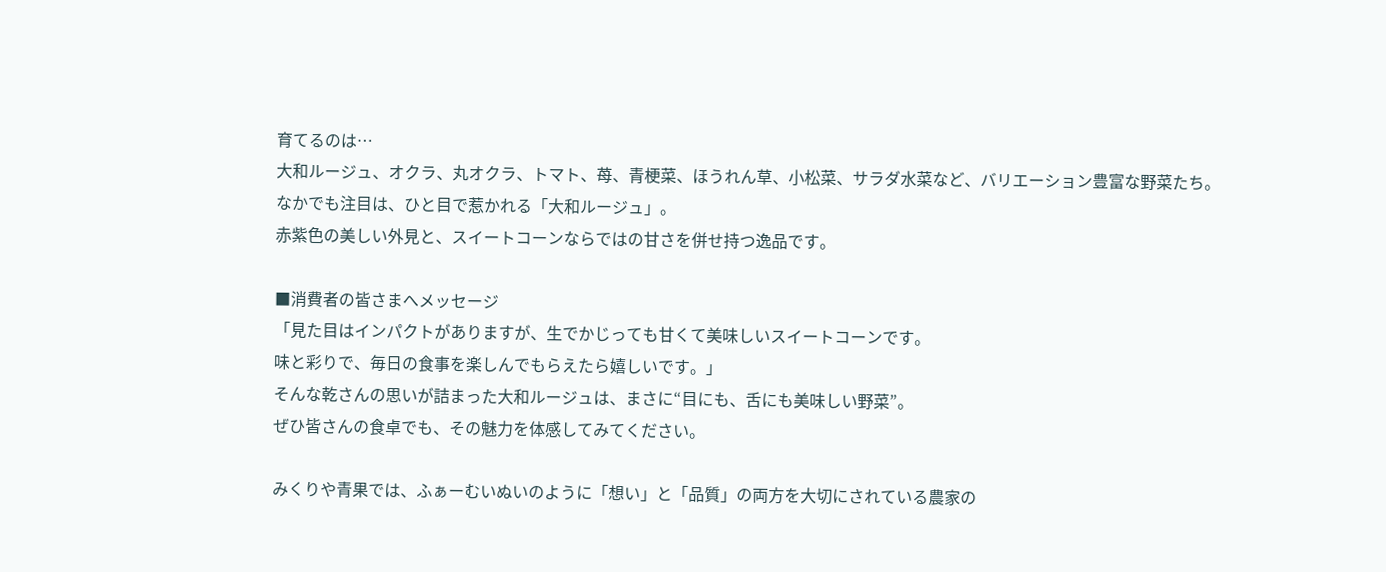育てるのは…
大和ルージュ、オクラ、丸オクラ、トマト、苺、青梗菜、ほうれん草、小松菜、サラダ水菜など、バリエーション豊富な野菜たち。
なかでも注目は、ひと目で惹かれる「大和ルージュ」。
赤紫色の美しい外見と、スイートコーンならではの甘さを併せ持つ逸品です。

■消費者の皆さまへメッセージ
「見た目はインパクトがありますが、生でかじっても甘くて美味しいスイートコーンです。
味と彩りで、毎日の食事を楽しんでもらえたら嬉しいです。」
そんな乾さんの思いが詰まった大和ルージュは、まさに“目にも、舌にも美味しい野菜”。
ぜひ皆さんの食卓でも、その魅力を体感してみてください。

みくりや青果では、ふぁーむいぬいのように「想い」と「品質」の両方を大切にされている農家の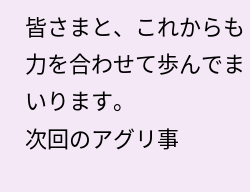皆さまと、これからも力を合わせて歩んでまいります。
次回のアグリ事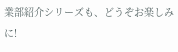業部紹介シリーズも、どうぞお楽しみに!